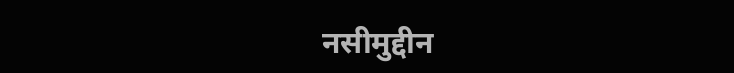नसीमुद्दीन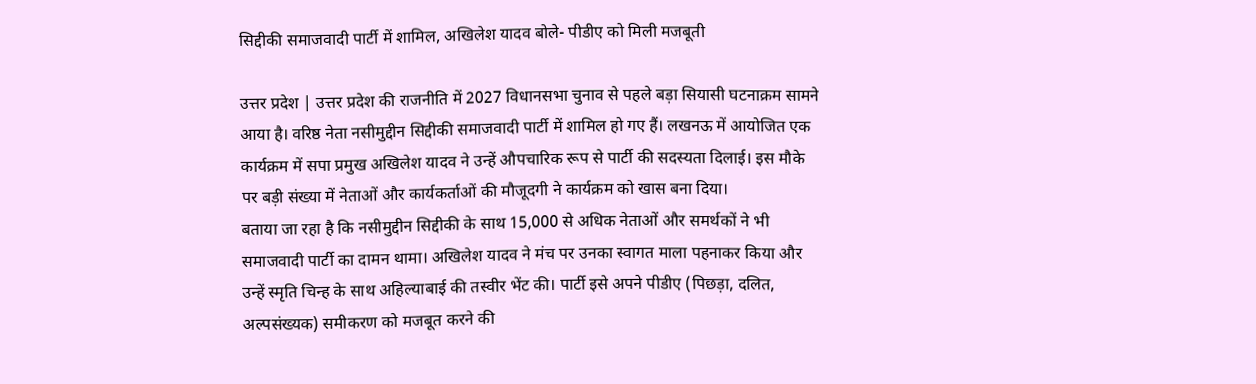सिद्दीकी समाजवादी पार्टी में शामिल, अखिलेश यादव बोले- पीडीए को मिली मजबूती

उत्तर प्रदेश | उत्तर प्रदेश की राजनीति में 2027 विधानसभा चुनाव से पहले बड़ा सियासी घटनाक्रम सामने आया है। वरिष्ठ नेता नसीमुद्दीन सिद्दीकी समाजवादी पार्टी में शामिल हो गए हैं। लखनऊ में आयोजित एक कार्यक्रम में सपा प्रमुख अखिलेश यादव ने उन्हें औपचारिक रूप से पार्टी की सदस्यता दिलाई। इस मौके पर बड़ी संख्या में नेताओं और कार्यकर्ताओं की मौजूदगी ने कार्यक्रम को खास बना दिया।
बताया जा रहा है कि नसीमुद्दीन सिद्दीकी के साथ 15,000 से अधिक नेताओं और समर्थकों ने भी समाजवादी पार्टी का दामन थामा। अखिलेश यादव ने मंच पर उनका स्वागत माला पहनाकर किया और उन्हें स्मृति चिन्ह के साथ अहिल्याबाई की तस्वीर भेंट की। पार्टी इसे अपने पीडीए (पिछड़ा, दलित, अल्पसंख्यक) समीकरण को मजबूत करने की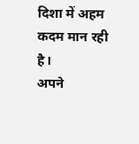दिशा में अहम कदम मान रही है।
अपने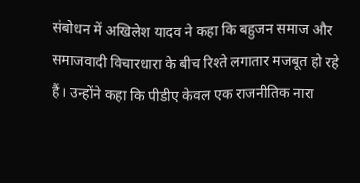संबोधन में अखिलेश यादव ने कहा कि बहुजन समाज और समाजवादी विचारधारा के बीच रिश्ते लगातार मजबूत हो रहे हैं। उन्होंने कहा कि पीडीए केवल एक राजनीतिक नारा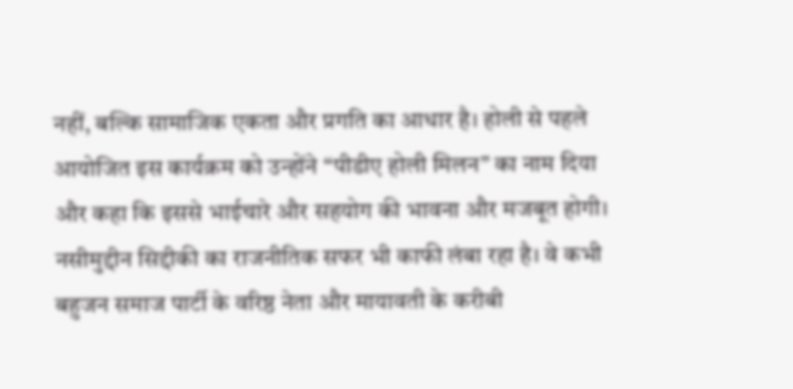नहीं, बल्कि सामाजिक एकता और प्रगति का आधार है। होली से पहले आयोजित इस कार्यक्रम को उन्होंने “पीडीए होली मिलन” का नाम दिया और कहा कि इससे भाईचारे और सहयोग की भावना और मजबूत होगी।
नसीमुद्दीन सिद्दीकी का राजनीतिक सफर भी काफी लंबा रहा है। वे कभी बहुजन समाज पार्टी के वरिष्ठ नेता और मायावती के करीबी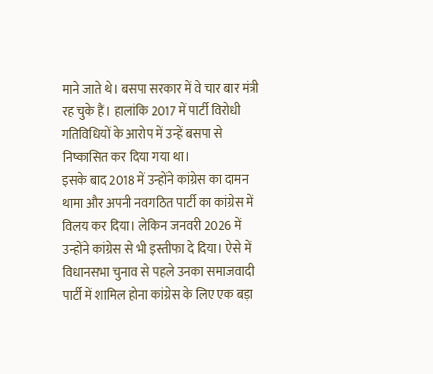माने जाते थे। बसपा सरकार में वे चार बार मंत्री रह चुके हैं। हालांकि 2017 में पार्टी विरोधी गतिविधियों के आरोप में उन्हें बसपा से निष्कासित कर दिया गया था।
इसके बाद 2018 में उन्होंने कांग्रेस का दामन थामा और अपनी नवगठित पार्टी का कांग्रेस में विलय कर दिया। लेकिन जनवरी 2026 में उन्होंने कांग्रेस से भी इस्तीफा दे दिया। ऐसे में विधानसभा चुनाव से पहले उनका समाजवादी पार्टी में शामिल होना कांग्रेस के लिए एक बड़ा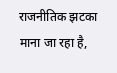राजनीतिक झटका माना जा रहा है,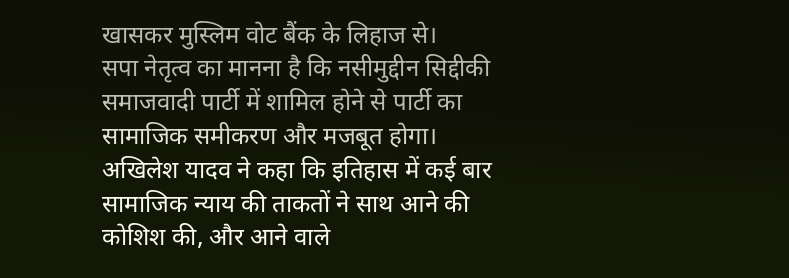खासकर मुस्लिम वोट बैंक के लिहाज से।
सपा नेतृत्व का मानना है कि नसीमुद्दीन सिद्दीकी समाजवादी पार्टी में शामिल होने से पार्टी का सामाजिक समीकरण और मजबूत होगा। अखिलेश यादव ने कहा कि इतिहास में कई बार सामाजिक न्याय की ताकतों ने साथ आने की कोशिश की, और आने वाले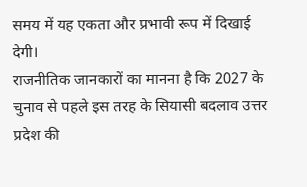समय में यह एकता और प्रभावी रूप में दिखाई देगी।
राजनीतिक जानकारों का मानना है कि 2027 के चुनाव से पहले इस तरह के सियासी बदलाव उत्तर प्रदेश की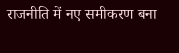राजनीति में नए समीकरण बना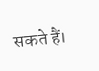सकते हैं।